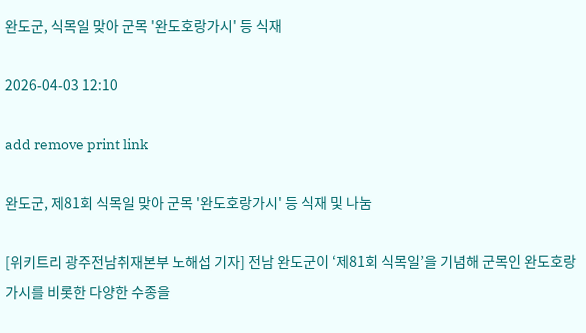완도군, 식목일 맞아 군목 '완도호랑가시' 등 식재

2026-04-03 12:10

add remove print link

완도군, 제81회 식목일 맞아 군목 '완도호랑가시' 등 식재 및 나눔

[위키트리 광주전남취재본부 노해섭 기자] 전남 완도군이 ‘제81회 식목일’을 기념해 군목인 완도호랑가시를 비롯한 다양한 수종을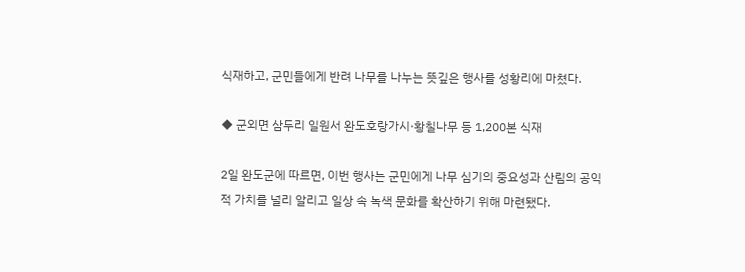식재하고, 군민들에게 반려 나무를 나누는 뜻깊은 행사를 성황리에 마쳤다.

◆ 군외면 삼두리 일원서 완도호랑가시·황칠나무 등 1,200본 식재

2일 완도군에 따르면, 이번 행사는 군민에게 나무 심기의 중요성과 산림의 공익적 가치를 널리 알리고 일상 속 녹색 문화를 확산하기 위해 마련됐다.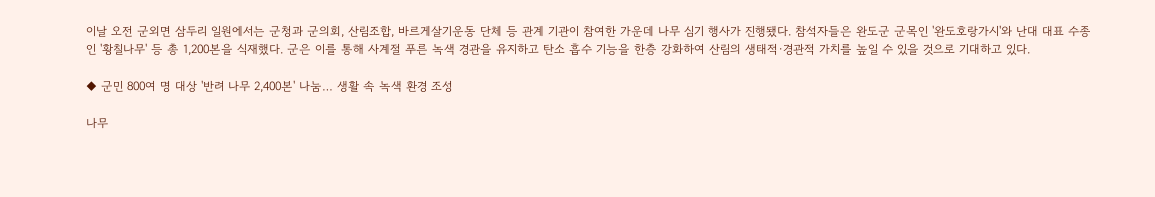이날 오전 군외면 삼두리 일원에서는 군청과 군의회, 산림조합, 바르게살기운동 단체 등 관계 기관이 참여한 가운데 나무 심기 행사가 진행됐다. 참석자들은 완도군 군목인 '완도호랑가시'와 난대 대표 수종인 '황칠나무' 등 총 1,200본을 식재했다. 군은 이를 통해 사계절 푸른 녹색 경관을 유지하고 탄소 흡수 기능을 한층 강화하여 산림의 생태적·경관적 가치를 높일 수 있을 것으로 기대하고 있다.

◆ 군민 800여 명 대상 '반려 나무 2,400본' 나눔… 생활 속 녹색 환경 조성

나무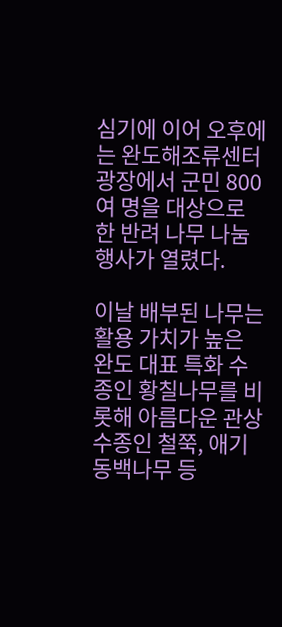심기에 이어 오후에는 완도해조류센터 광장에서 군민 800여 명을 대상으로 한 반려 나무 나눔 행사가 열렸다.

이날 배부된 나무는 활용 가치가 높은 완도 대표 특화 수종인 황칠나무를 비롯해 아름다운 관상 수종인 철쭉, 애기동백나무 등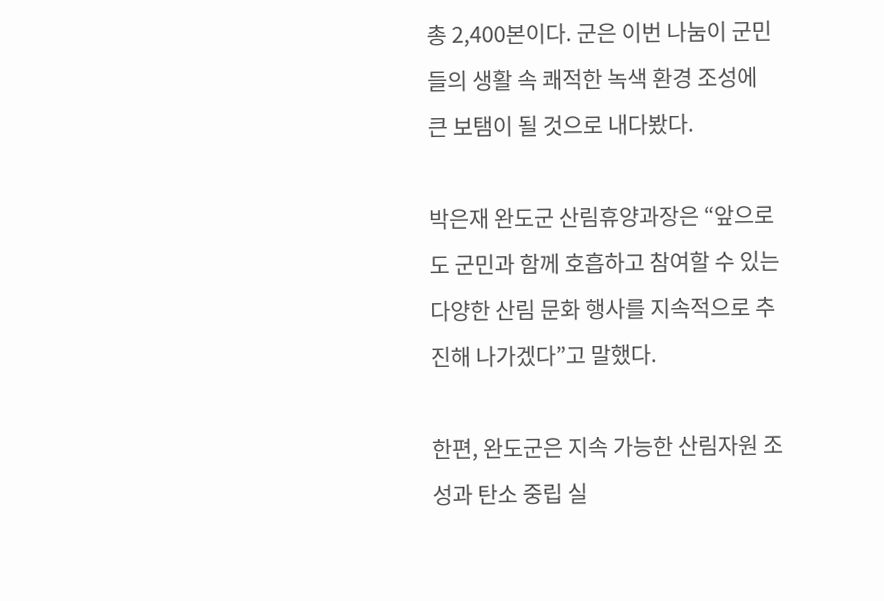총 2,400본이다. 군은 이번 나눔이 군민들의 생활 속 쾌적한 녹색 환경 조성에 큰 보탬이 될 것으로 내다봤다.

박은재 완도군 산림휴양과장은 “앞으로도 군민과 함께 호흡하고 참여할 수 있는 다양한 산림 문화 행사를 지속적으로 추진해 나가겠다”고 말했다.

한편, 완도군은 지속 가능한 산림자원 조성과 탄소 중립 실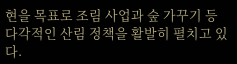현을 목표로 조림 사업과 숲 가꾸기 등 다각적인 산림 정책을 활발히 펼치고 있다.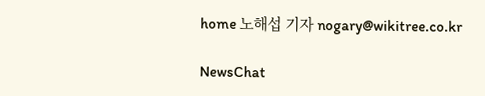home 노해섭 기자 nogary@wikitree.co.kr

NewsChat